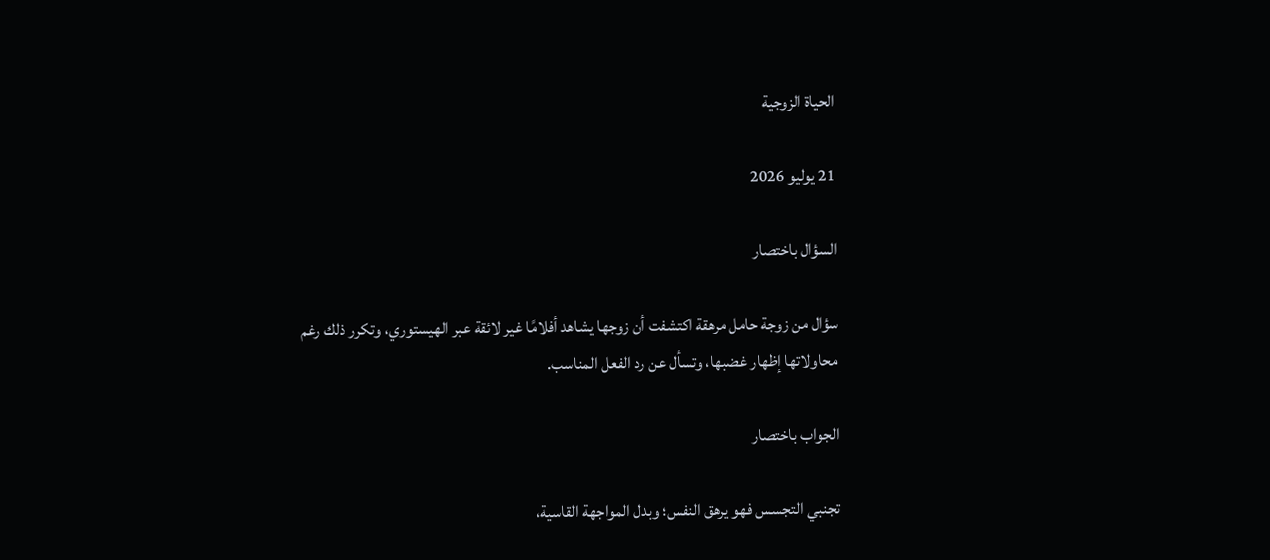الحياة الزوجية

21 يوليو 2026

السؤال باختصار

سؤال من زوجة حامل مرهقة اكتشفت أن زوجها يشاهد أفلامًا غير لائقة عبر الهيستوري، وتكرر ذلك رغم محاولاتها إظهار غضبها، وتسأل عن رد الفعل المناسب.

الجواب باختصار

تجنبي التجسس فهو يرهق النفس؛ وبدل المواجهة القاسية،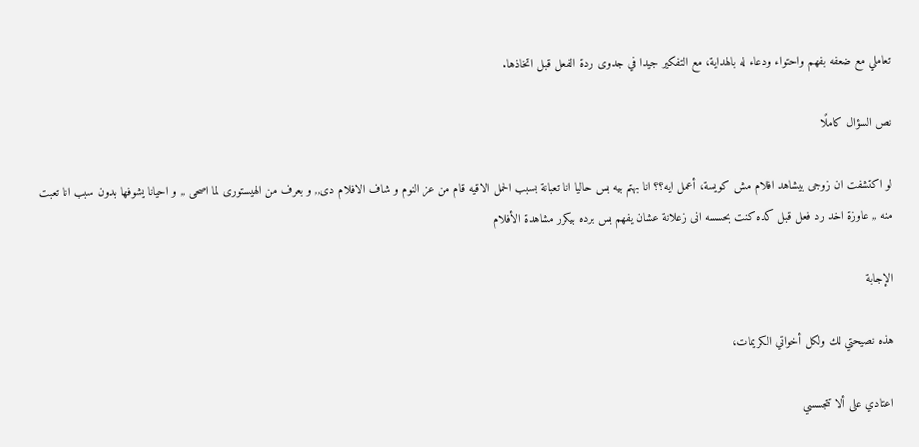تعاملي مع ضعفه بفهم واحتواء ودعاء له بالهداية، مع التفكير جيدا في جدوى ردة الفعل قبل اتخاذها.

نص السؤال كاملًا

لو اكتشفت ان زوجى بيشاهد افلام مش كويسة، أعمل ايه؟؟ انا بهتم بيه بس حاليا انا تعبانة بسبب الحمل الاقيه قام من عز النوم و شاف الافلام دى,, و بعرف من الهيستورى لما اصحى ,, و احيانا يشوفها بدون سبب انا تعبت منه ,, عاوزة اخد رد فعل قبل كده كنت بحسسه انى زعلانة عشان يفهم بس برده بيكرر مشاهدة الأفلام

الإجابة

هذه نصيحتي لك ولكل أخواتي الكريمات،

اعتادي على ألا تتجسسي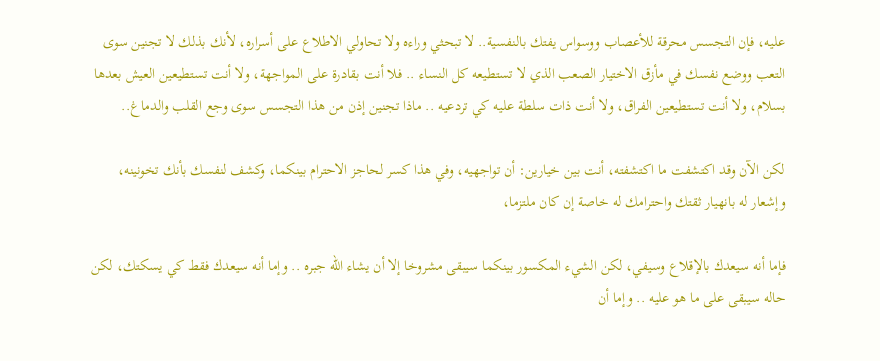عليه، فإن التجسس محرقة للأعصاب ووسواس يفتك بالنفسية.. لا تبحثي وراءه ولا تحاولي الاطلاع على أسراره، لأنك بذلك لا تجنين سوى التعب ووضع نفسك في مأزق الاختيار الصعب الذي لا تستطيعه كل النساء .. فلا أنت بقادرة على المواجهة، ولا أنت تستطيعين العيش بعدها بسلام، ولا أنت تستطيعين الفراق، ولا أنت ذات سلطة عليه كي تردعيه .. ماذا تجنين إذن من هذا التجسس سوى وجع القلب والدماغ..

لكن الآن وقد اكتشفت ما اكتشفته، أنت بين خيارين: أن تواجهيه، وفي هذا كسر لحاجز الاحترام بينكما، وكشف لنفسك بأنك تخونينه، وإشعار له بانهيار ثقتك واحترامك له خاصة إن كان ملتزما،

فإما أنه سيعدك بالإقلاع وسيفي، لكن الشيء المكسور بينكما سيبقى مشروخا إلا أن يشاء الله جبره .. وإما أنه سيعدك فقط كي يسكتك، لكن حاله سيبقى على ما هو عليه .. وإما أن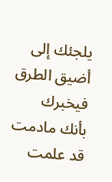يلجئك إلى أضيق الطرق فيخبرك بأنك مادمت قد علمت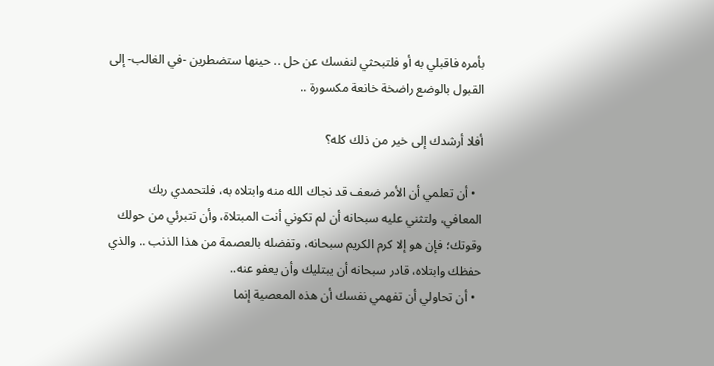بأمره فاقبلي به أو فلتبحثي لنفسك عن حل .. حينها ستضطرين -في الغالب- إلى القبول بالوضع راضخة خانعة مكسورة ..

أفلا أرشدك إلى خير من ذلك كله؟

  • أن تعلمي أن الأمر ضعف قد نجاك الله منه وابتلاه به، فلتحمدي ربك المعافي، ولتثني عليه سبحانه أن لم تكوني أنت المبتلاة، وأن تتبرئي من حولك وقوتك؛ فإن هو إلا كرم الكريم سبحانه، وتفضله بالعصمة من هذا الذنب .. والذي حفظك وابتلاه، قادر سبحانه أن يبتليك وأن يعفو عنه..
  • أن تحاولي أن تفهمي نفسك أن هذه المعصية إنما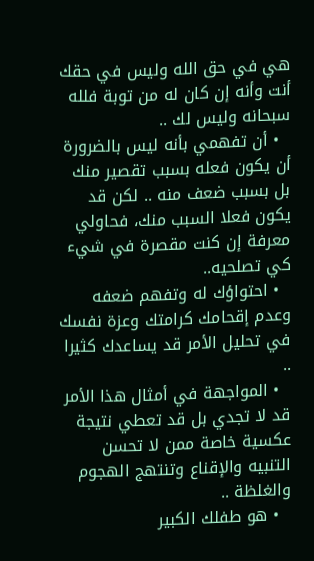هي في حق الله وليس في حقك أنت وأنه إن كان له من توبة فلله سبحانه وليس لك ..
  • أن تفهمي بأنه ليس بالضرورة أن يكون فعله بسبب تقصير منك بل بسبب ضعف منه .. لكن قد يكون فعلا السبب منك، فحاولي معرفة إن كنت مقصرة في شيء كي تصلحيه..
  • احتواؤك له وتفهم ضعفه وعدم إقحامك كرامتك وعزة نفسك في تحليل الأمر قد يساعدك كثيرا ..
  • المواجهة في أمثال هذا الأمر قد لا تجدي بل قد تعطي نتيجة عكسية خاصة ممن لا تحسن التنبيه والإقناع وتنتهج الهجوم والغلظة ..
  • هو طفلك الكبير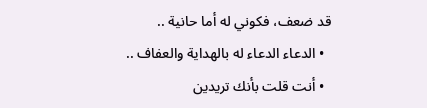قد ضعف، فكوني له أما حانية ..
  • الدعاء الدعاء له بالهداية والعفاف ..
  • أنت قلت بأنك تريدين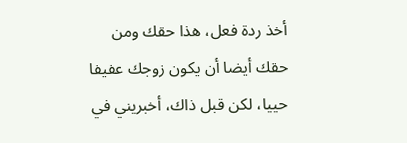أخذ ردة فعل، هذا حقك ومن حقك أيضا أن يكون زوجك عفيفا حييا، لكن قبل ذاك، أخبريني في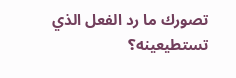تصورك ما رد الفعل الذي تستطيعينه؟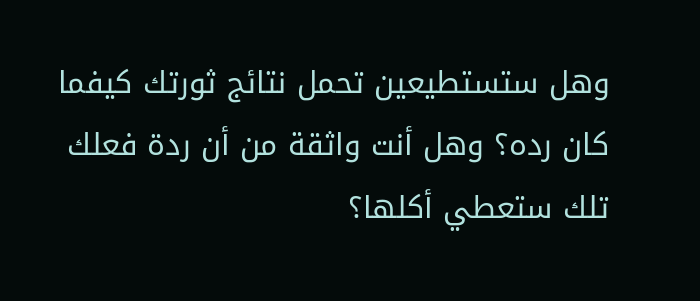وهل ستستطيعين تحمل نتائج ثورتك كيفما كان رده؟ وهل أنت واثقة من أن ردة فعلك تلك ستعطي أكلها؟